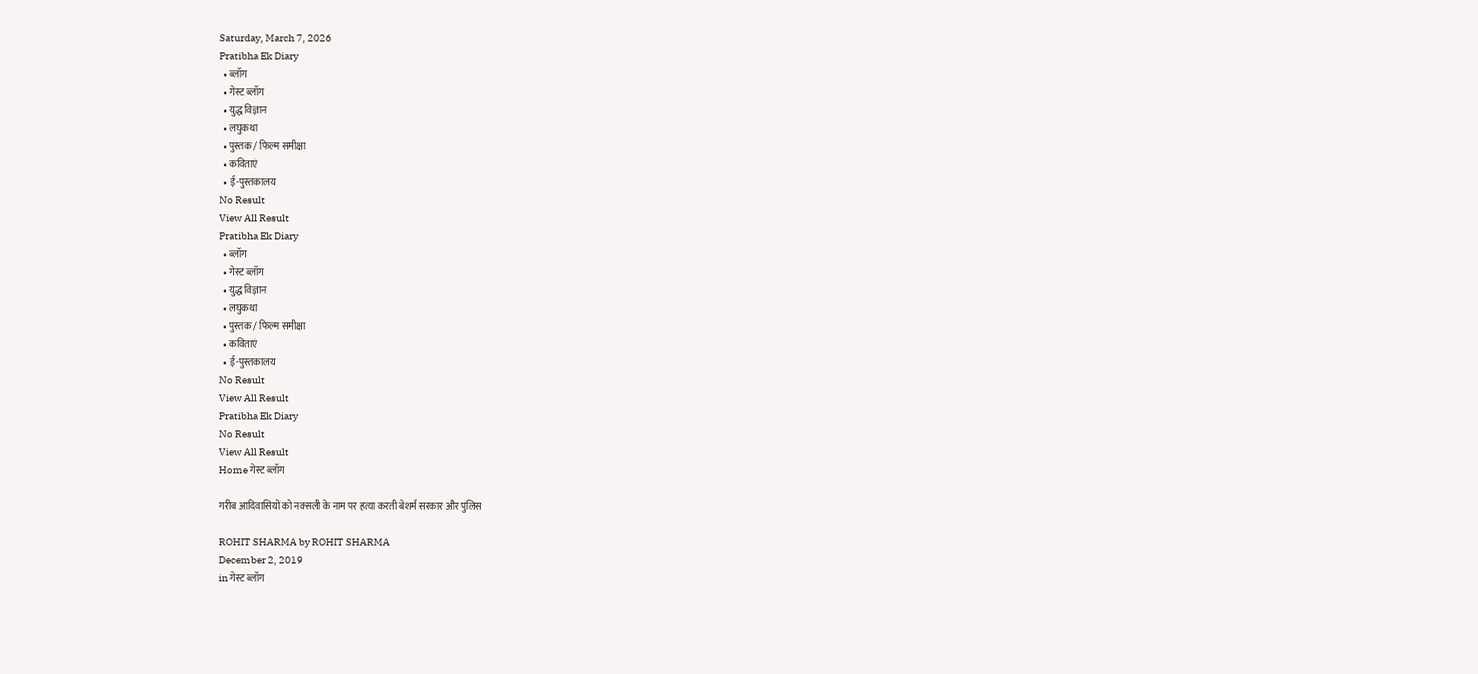Saturday, March 7, 2026
Pratibha Ek Diary
  • ब्लॉग
  • गेस्ट ब्लॉग
  • युद्ध विज्ञान
  • लघुकथा
  • पुस्तक / फिल्म समीक्षा
  • कविताएं
  • ई-पुस्तकालय
No Result
View All Result
Pratibha Ek Diary
  • ब्लॉग
  • गेस्ट ब्लॉग
  • युद्ध विज्ञान
  • लघुकथा
  • पुस्तक / फिल्म समीक्षा
  • कविताएं
  • ई-पुस्तकालय
No Result
View All Result
Pratibha Ek Diary
No Result
View All Result
Home गेस्ट ब्लॉग

गरीब आदिवासियों को नक्सली के नाम पर हत्या करती बेशर्म सरकार और पुलिस

ROHIT SHARMA by ROHIT SHARMA
December 2, 2019
in गेस्ट ब्लॉग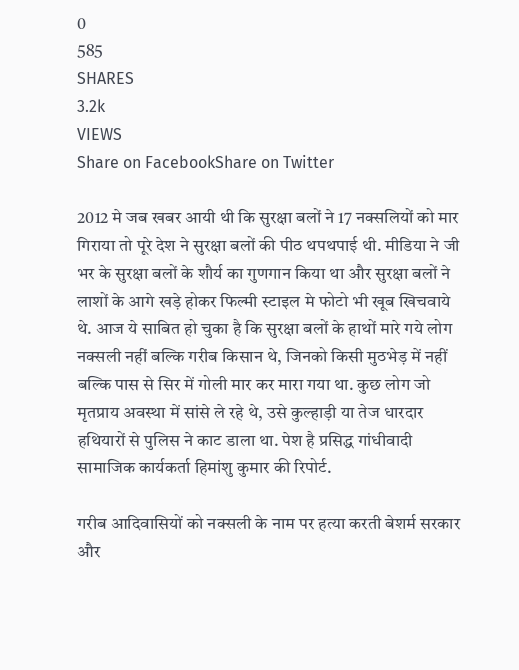0
585
SHARES
3.2k
VIEWS
Share on FacebookShare on Twitter

2012 मे जब खबर आयी थी कि सुरक्षा बलों ने 17 नक्सलियों को मार गिराया तो पूरे देश ने सुरक्षा बलों की पीठ थपथपाई थी. मीडिया ने जी भर के सुरक्षा बलों के शौर्य का गुणगान किया था और सुरक्षा बलों ने लाशों के आगे खड़े होकर फिल्मी स्टाइल मे फोटो भी खूब खिचवाये थे. आज ये साबित हो चुका है कि सुरक्षा बलों के हाथों मारे गये लोग नक्सली नहीं बल्कि गरीब किसान थे, जिनको किसी मुठभेड़ में नहीं बल्कि पास से सिर में गोली मार कर मारा गया था. कुछ लोग जो मृतप्राय अवस्था में सांसे ले रहे थे, उसे कुल्हाड़ी या तेज धारदार हथियारों से पुलिस ने काट डाला था. पेश है प्रसिद्ध गांधीवादी सामाजिक कार्यकर्ता हिमांशु कुमार की रिपोर्ट.

गरीब आदिवासियों को नक्सली के नाम पर हत्या करती बेशर्म सरकार और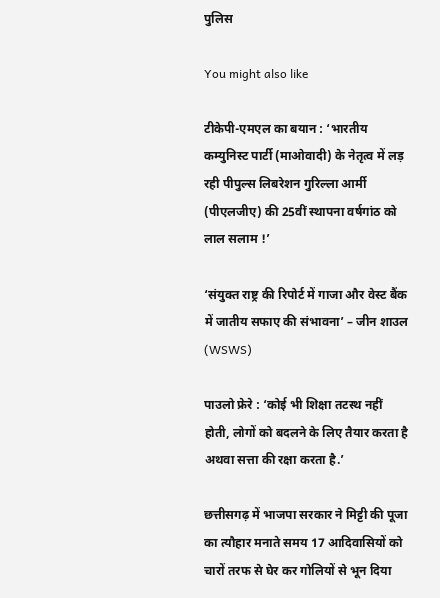पुलिस

You might also like

टीकेपी-एमएल का बयान : ‘भारतीय कम्युनिस्ट पार्टी (माओवादी) के नेतृत्व में लड़ रही पीपुल्स लिबरेशन गुरिल्ला आर्मी (पीएलजीए) की 25वीं स्थापना वर्षगांठ को लाल सलाम !’

‘संयुक्त राष्ट्र की रिपोर्ट में गाजा और वेस्ट बैंक में जातीय सफाए की संभावना’ – जीन शाउल (WSWS)

पाउलो फ्रेरे : ‘कोई भी शिक्षा तटस्थ नहीं होती, लोगों को बदलने के लिए तैयार करता है अथवा सत्ता की रक्षा करता है.’

छत्तीसगढ़ में भाजपा सरकार ने मिट्टी की पूजा का त्यौहार मनाते समय 17 आदिवासियों को चारों तरफ से घेर कर गोलियों से भून दिया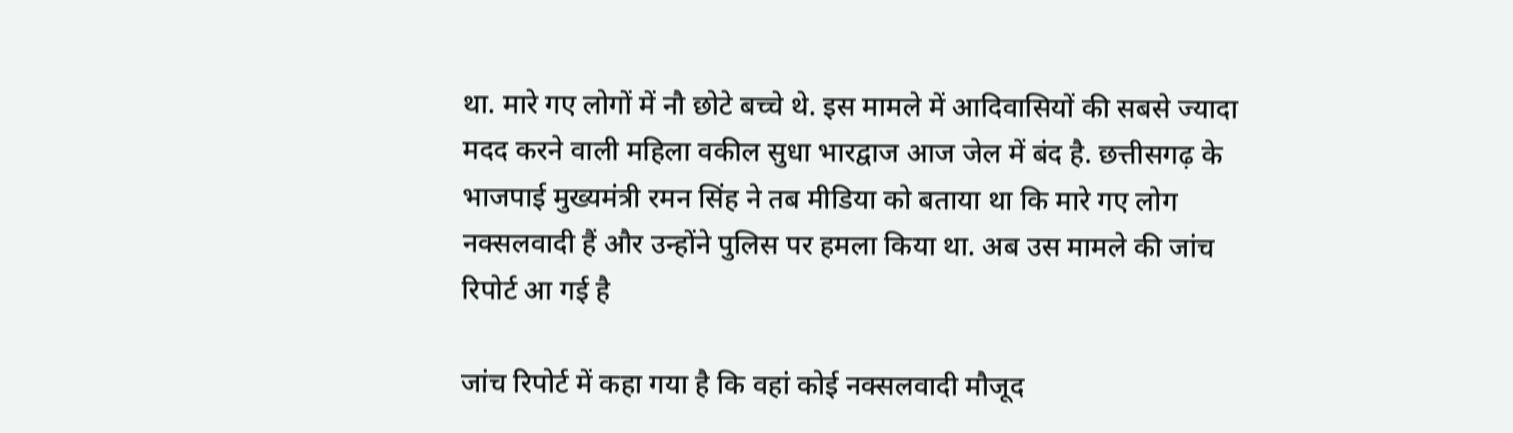था. मारे गए लोगों में नौ छोटे बच्चे थे. इस मामले में आदिवासियों की सबसे ज्यादा मदद करने वाली महिला वकील सुधा भारद्वाज आज जेल में बंद है. छत्तीसगढ़ के भाजपाई मुख्यमंत्री रमन सिंह ने तब मीडिया को बताया था कि मारे गए लोग नक्सलवादी हैं और उन्होंने पुलिस पर हमला किया था. अब उस मामले की जांच रिपोर्ट आ गई है

जांच रिपोर्ट में कहा गया है कि वहां कोई नक्सलवादी मौजूद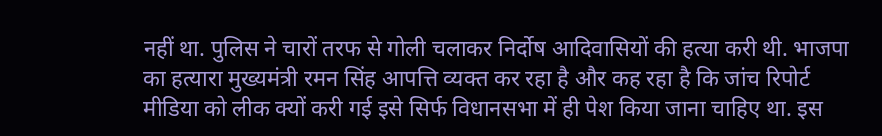नहीं था. पुलिस ने चारों तरफ से गोली चलाकर निर्दोष आदिवासियों की हत्या करी थी. भाजपा का हत्यारा मुख्यमंत्री रमन सिंह आपत्ति व्यक्त कर रहा है और कह रहा है कि जांच रिपोर्ट मीडिया को लीक क्यों करी गई इसे सिर्फ विधानसभा में ही पेश किया जाना चाहिए था. इस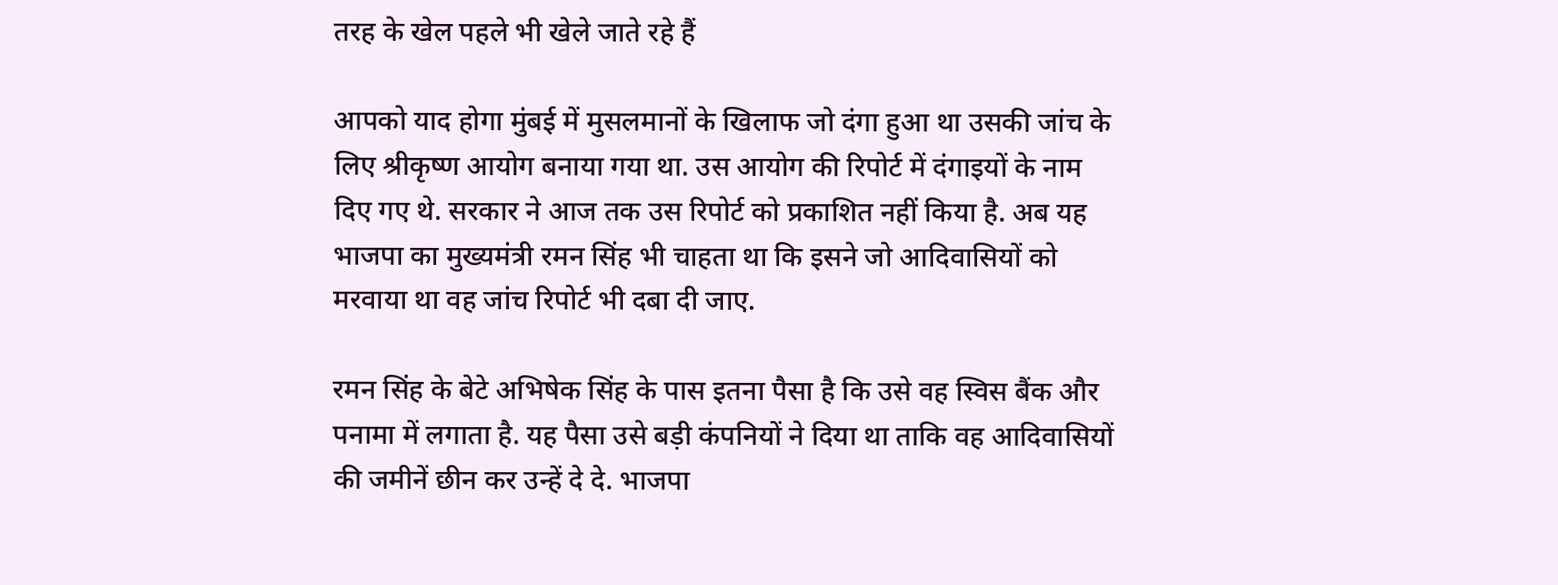तरह के खेल पहले भी खेले जाते रहे हैं

आपको याद होगा मुंबई में मुसलमानों के खिलाफ जो दंगा हुआ था उसकी जांच के लिए श्रीकृष्ण आयोग बनाया गया था. उस आयोग की रिपोर्ट में दंगाइयों के नाम दिए गए थे. सरकार ने आज तक उस रिपोर्ट को प्रकाशित नहीं किया है. अब यह भाजपा का मुख्यमंत्री रमन सिंह भी चाहता था कि इसने जो आदिवासियों को मरवाया था वह जांच रिपोर्ट भी दबा दी जाए.

रमन सिंह के बेटे अभिषेक सिंह के पास इतना पैसा है कि उसे वह स्विस बैंक और पनामा में लगाता है. यह पैसा उसे बड़ी कंपनियों ने दिया था ताकि वह आदिवासियों की जमीनें छीन कर उन्हें दे दे. भाजपा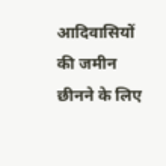आदिवासियों की जमीन छीनने के लिए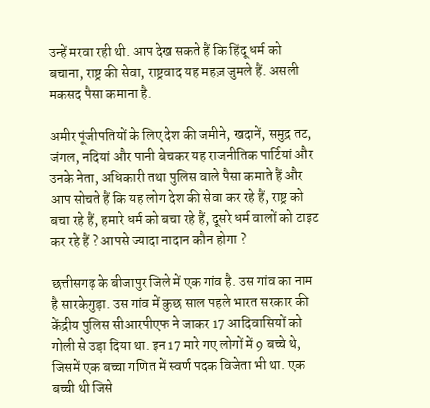उन्हें मरवा रही थी. आप देख सकते हैं कि हिंदू धर्म को बचाना, राष्ट्र की सेवा, राष्ट्रवाद यह महज़ जुमले हैं. असली मकसद पैसा कमाना है.

अमीर पूंजीपतियों के लिए देश की जमीने, खदानें, समुद्र तट, जंगल, नदियां और पानी बेचकर यह राजनीतिक पार्टियां और उनके नेता, अधिकारी तथा पुलिस वाले पैसा कमाते हैं और आप सोचते हैं कि यह लोग देश की सेवा कर रहे हैं, राष्ट्र को बचा रहे हैं, हमारे धर्म को बचा रहे हैं, दूसरे धर्म वालों को टाइट कर रहे हैं ? आपसे ज्यादा नादान कौन होगा ?

छत्तीसगढ़ के बीजापुर जिले में एक गांव है. उस गांव का नाम है सारकेगुड़ा. उस गांव में कुछ साल पहले भारत सरकार की केंद्रीय पुलिस सीआरपीएफ ने जाकर 17 आदिवासियों को गोली से उड़ा दिया था. इन 17 मारे गए लोगों में 9 बच्चे थे, जिसमें एक बच्चा गणित में स्वर्ण पदक विजेता भी था. एक बच्ची थी जिसे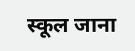स्कूल जाना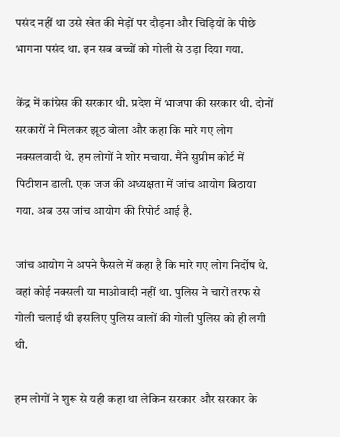पसंद नहीं था उसे खेत की मेड़ों पर दौड़ना और चिड़ियों के पीछे भागना पसंद था. इन सब बच्चों को गोली से उड़ा दिया गया.

केंद्र में कांग्रेस की सरकार थी. प्रदेश में भाजपा की सरकार थी. दोनों सरकारों ने मिलकर झूठ बोला और कहा कि मारे गए लोग नक्सलवादी थे. हम लोगों ने शोर मचाया. मैंने सुप्रीम कोर्ट में पिटीशन डाली. एक जज की अध्यक्षता में जांच आयोग बिठाया गया. अब उस जांच आयोग की रिपोर्ट आई है.

जांच आयोग ने अपने फैसले में कहा है कि मारे गए लोग निर्दोष थे. वहां कोई नक्सली या माओवादी नहीं था. पुलिस ने चारों तरफ से गोली चलाई थी इसलिए पुलिस वालों की गोली पुलिस को ही लगी थी.

हम लोगों ने शुरू से यही कहा था लेकिन सरकार और सरकार के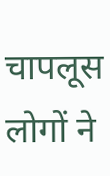चापलूस लोगों ने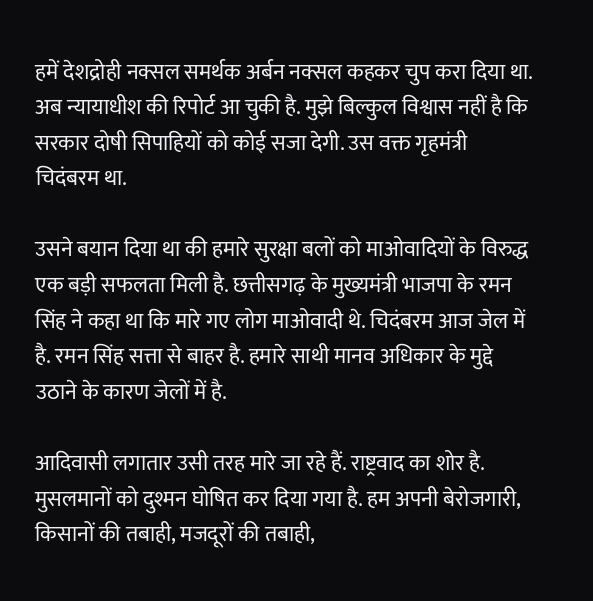हमें देशद्रोही नक्सल समर्थक अर्बन नक्सल कहकर चुप करा दिया था. अब न्यायाधीश की रिपोर्ट आ चुकी है. मुझे बिल्कुल विश्वास नहीं है कि सरकार दोषी सिपाहियों को कोई सजा देगी. उस वक्त गृहमंत्री चिदंबरम था.

उसने बयान दिया था की हमारे सुरक्षा बलों को माओवादियों के विरुद्ध एक बड़ी सफलता मिली है. छत्तीसगढ़ के मुख्यमंत्री भाजपा के रमन सिंह ने कहा था कि मारे गए लोग माओवादी थे. चिदंबरम आज जेल में है. रमन सिंह सत्ता से बाहर है. हमारे साथी मानव अधिकार के मुद्दे उठाने के कारण जेलों में है.

आदिवासी लगातार उसी तरह मारे जा रहे हैं. राष्ट्रवाद का शोर है. मुसलमानों को दुश्मन घोषित कर दिया गया है. हम अपनी बेरोजगारी, किसानों की तबाही, मजदूरों की तबाही,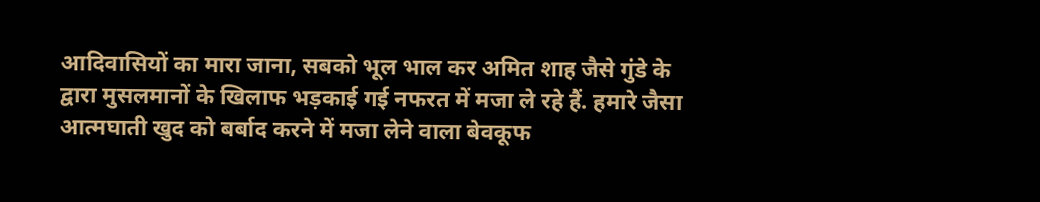आदिवासियों का मारा जाना, सबको भूल भाल कर अमित शाह जैसे गुंडे के द्वारा मुसलमानों के खिलाफ भड़काई गई नफरत में मजा ले रहे हैं. हमारे जैसा आत्मघाती खुद को बर्बाद करने में मजा लेने वाला बेवकूफ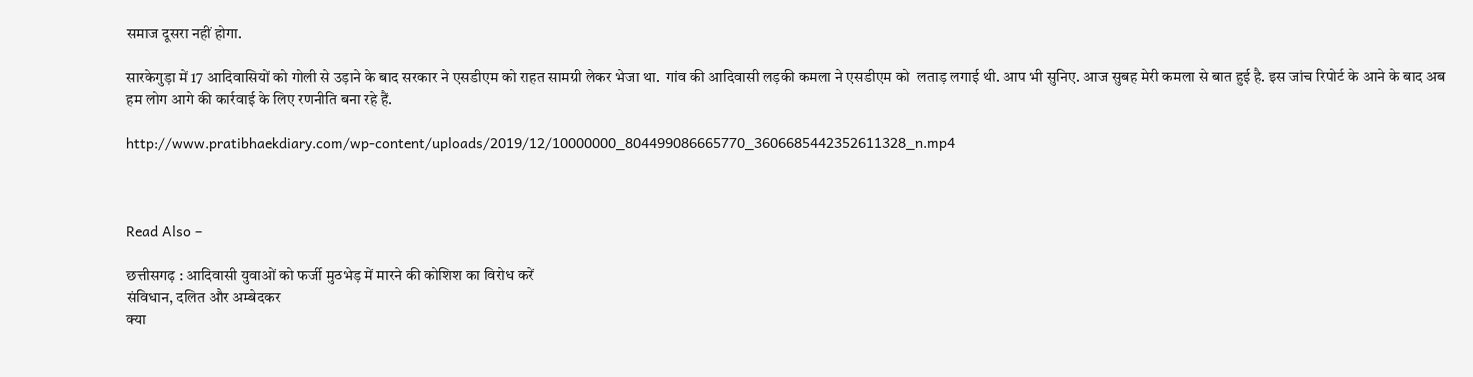समाज दूसरा नहीं होगा.

सारकेगुड़ा में 17 आदिवासियों को गोली से उड़ाने के बाद सरकार ने एसडीएम को राहत सामग्री लेकर भेजा था.  गांव की आदिवासी लड़की कमला ने एसडीएम को  लताड़ लगाई थी. आप भी सुनिए. आज सुबह मेरी कमला से बात हुई है. इस जांच रिपोर्ट के आने के बाद अब हम लोग आगे की कार्रवाई के लिए रणनीति बना रहे हैं.

http://www.pratibhaekdiary.com/wp-content/uploads/2019/12/10000000_804499086665770_3606685442352611328_n.mp4



Read Also –

छत्तीसगढ़ : आदिवासी युवाओं को फर्जी मुठभेड़ में मारने की कोशिश का विरोध करें
संविधान, दलित और अम्बेदकर
क्या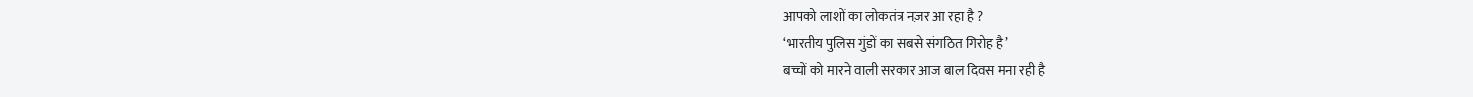आपको लाशों का लोकतंत्र नज़र आ रहा है ?
‘भारतीय पुलिस गुंडों का सबसे संगठित गिरोह है’
बच्चों को मारने वाली सरकार आज बाल दिवस मना रही है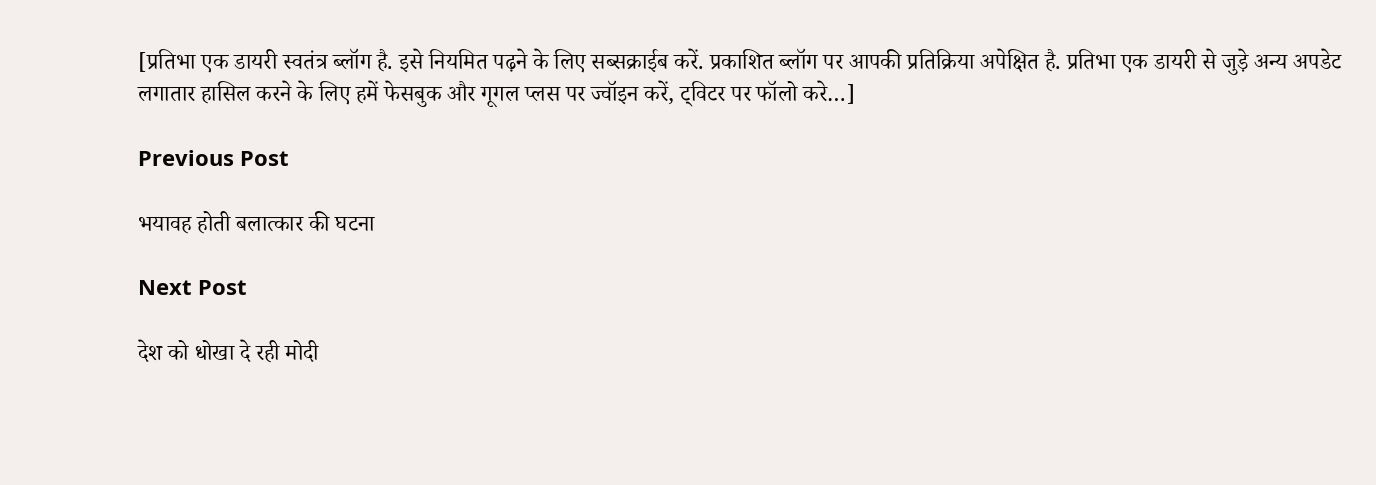[प्रतिभा एक डायरी स्वतंत्र ब्लॉग है. इसे नियमित पढ़ने के लिए सब्सक्राईब करें. प्रकाशित ब्लॉग पर आपकी प्रतिक्रिया अपेक्षित है. प्रतिभा एक डायरी से जुड़े अन्य अपडेट लगातार हासिल करने के लिए हमें फेसबुक और गूगल प्लस पर ज्वॉइन करें, ट्विटर पर फॉलो करे…]

Previous Post

भयावह होती बलात्कार की घटना

Next Post

देश को धोखा दे रही मोदी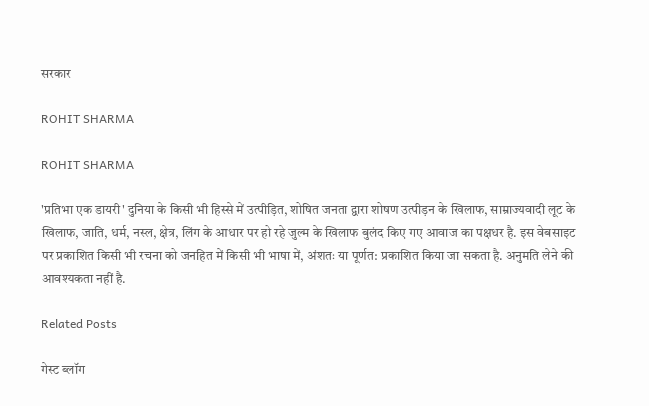सरकार

ROHIT SHARMA

ROHIT SHARMA

'प्रतिभा एक डायरी' दुनिया के किसी भी हिस्से में उत्पीड़ित, शोषित जनता द्वारा शोषण उत्पीड़न के खिलाफ, साम्राज्यवादी लूट के खिलाफ, जाति, धर्म, नस्ल, क्षेत्र, लिंग के आधार पर हो रहे जुल्म के खिलाफ बुलंद किए गए आवाज का पक्षधर है. इस वेबसाइट पर प्रकाशित किसी भी रचना को जनहित में किसी भी भाषा में, अंशतः या पूर्णत: प्रकाशित किया जा सकता है. अनुमति लेने की आवश्यकता नहीं है.

Related Posts

गेस्ट ब्लॉग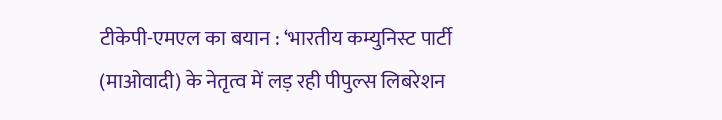टीकेपी-एमएल का बयान : ‘भारतीय कम्युनिस्ट पार्टी (माओवादी) के नेतृत्व में लड़ रही पीपुल्स लिबरेशन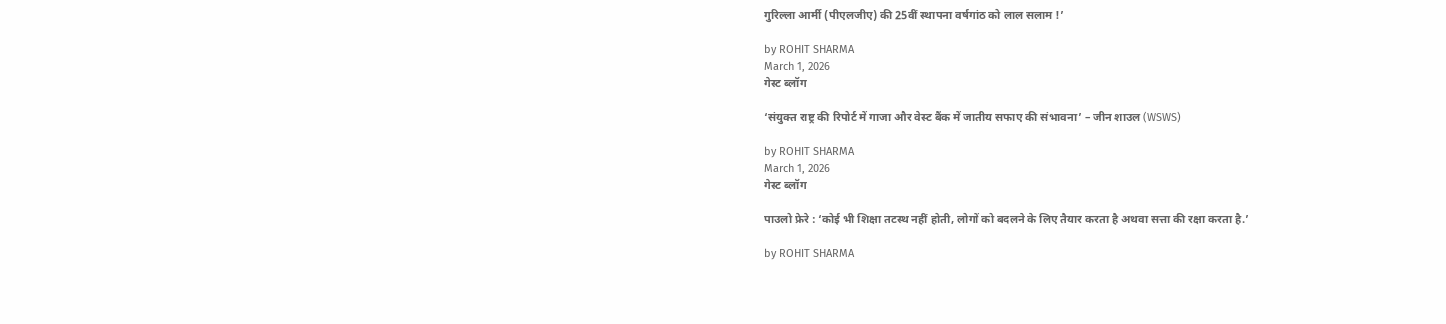गुरिल्ला आर्मी (पीएलजीए) की 25वीं स्थापना वर्षगांठ को लाल सलाम !’

by ROHIT SHARMA
March 1, 2026
गेस्ट ब्लॉग

‘संयुक्त राष्ट्र की रिपोर्ट में गाजा और वेस्ट बैंक में जातीय सफाए की संभावना’ – जीन शाउल (WSWS)

by ROHIT SHARMA
March 1, 2026
गेस्ट ब्लॉग

पाउलो फ्रेरे : ‘कोई भी शिक्षा तटस्थ नहीं होती, लोगों को बदलने के लिए तैयार करता है अथवा सत्ता की रक्षा करता है.’

by ROHIT SHARMA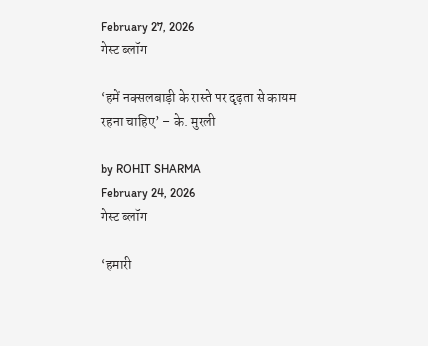February 27, 2026
गेस्ट ब्लॉग

‘हमें नक्सलबाड़ी के रास्ते पर दृढ़ता से कायम रहना चाहिए’ – के. मुरली

by ROHIT SHARMA
February 24, 2026
गेस्ट ब्लॉग

‘हमारी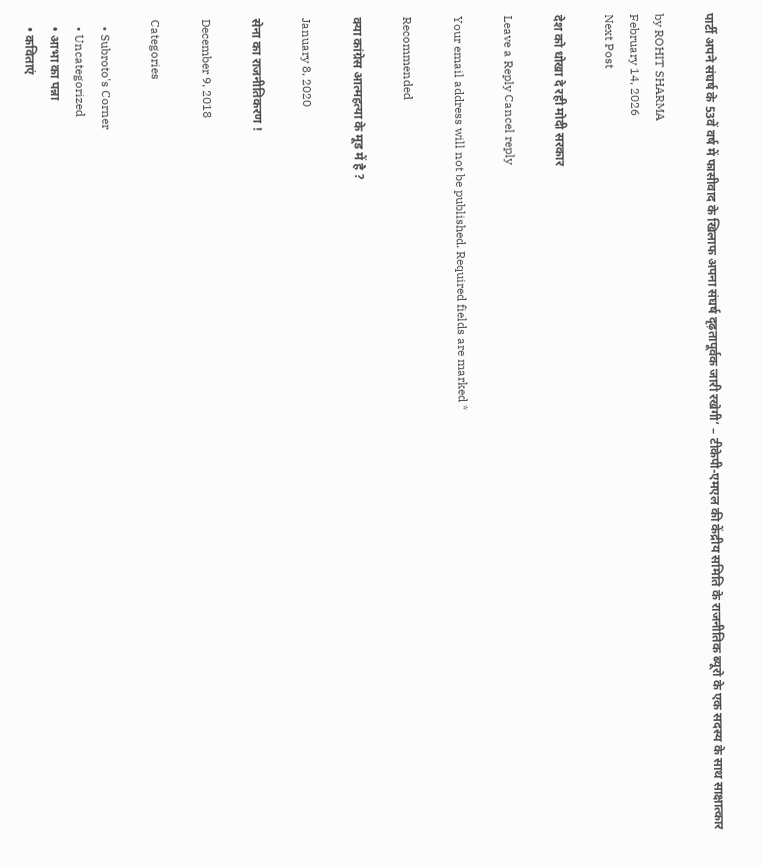पार्टी अपने संघर्ष के 53वें वर्ष में फासीवाद के खिलाफ अपना संघर्ष दृढ़तापूर्वक जारी रखेगी’ – टीकेपी-एमएल की केंद्रीय समिति के राजनीतिक ब्यूरो के एक सदस्य के साथ साक्षात्कार

by ROHIT SHARMA
February 14, 2026
Next Post

देश को धोखा दे रही मोदी सरकार

Leave a Reply Cancel reply

Your email address will not be published. Required fields are marked *

Recommended

क्या कांग्रेस आत्महत्या के मूड में है ?

January 8, 2020

सेना का राजनीतिकरण !

December 9, 2018

Categories

  • Subroto's Corner
  • Uncategorized
  • आभा का पन्ना
  • कविताएं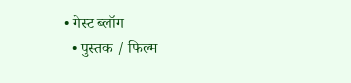• गेस्ट ब्लॉग
  • पुस्तक / फिल्म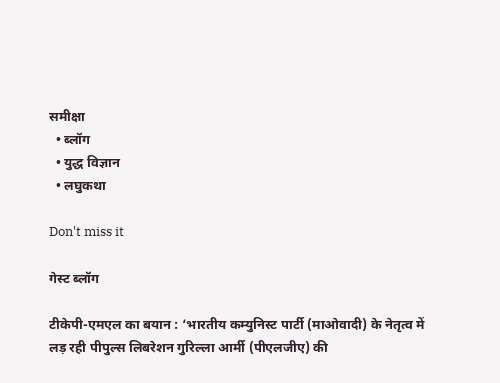समीक्षा
  • ब्लॉग
  • युद्ध विज्ञान
  • लघुकथा

Don't miss it

गेस्ट ब्लॉग

टीकेपी-एमएल का बयान : ‘भारतीय कम्युनिस्ट पार्टी (माओवादी) के नेतृत्व में लड़ रही पीपुल्स लिबरेशन गुरिल्ला आर्मी (पीएलजीए) की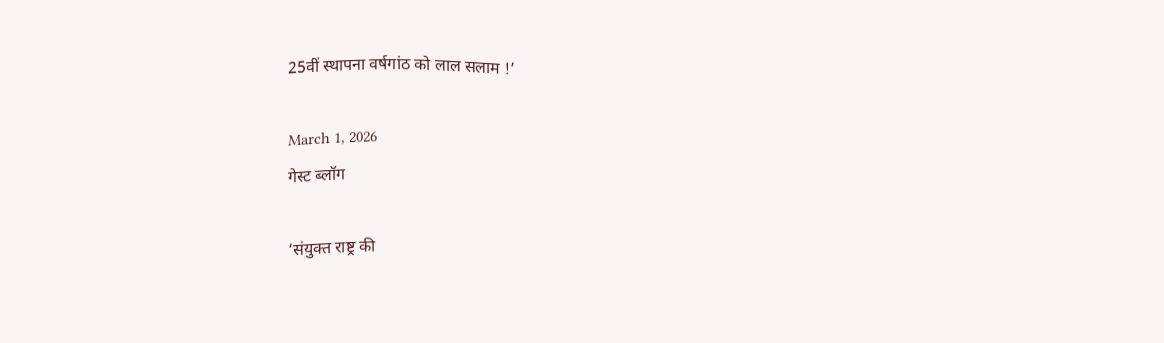25वीं स्थापना वर्षगांठ को लाल सलाम !’

March 1, 2026
गेस्ट ब्लॉग

‘संयुक्त राष्ट्र की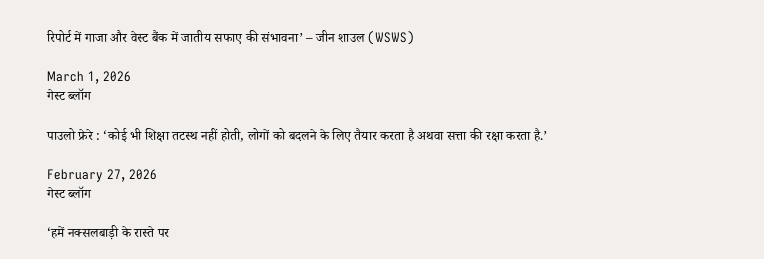रिपोर्ट में गाजा और वेस्ट बैंक में जातीय सफाए की संभावना’ – जीन शाउल (WSWS)

March 1, 2026
गेस्ट ब्लॉग

पाउलो फ्रेरे : ‘कोई भी शिक्षा तटस्थ नहीं होती, लोगों को बदलने के लिए तैयार करता है अथवा सत्ता की रक्षा करता है.’

February 27, 2026
गेस्ट ब्लॉग

‘हमें नक्सलबाड़ी के रास्ते पर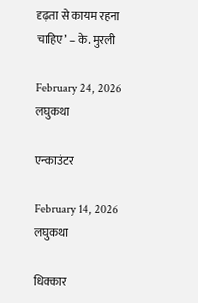दृढ़ता से कायम रहना चाहिए’ – के. मुरली

February 24, 2026
लघुकथा

एन्काउंटर

February 14, 2026
लघुकथा

धिक्कार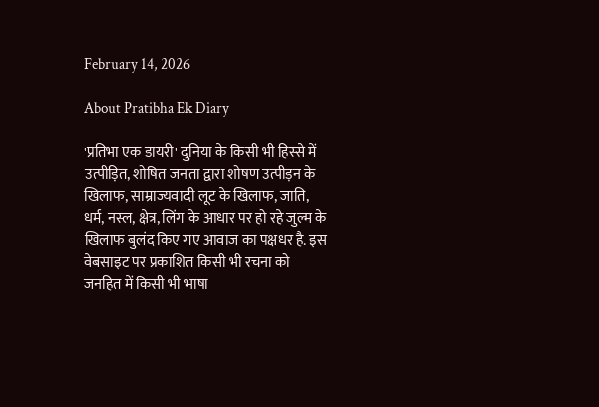February 14, 2026

About Pratibha Ek Diary

'प्रतिभा एक डायरी' दुनिया के किसी भी हिस्से में उत्पीड़ित, शोषित जनता द्वारा शोषण उत्पीड़न के खिलाफ, साम्राज्यवादी लूट के खिलाफ, जाति, धर्म, नस्ल, क्षेत्र, लिंग के आधार पर हो रहे जुल्म के खिलाफ बुलंद किए गए आवाज का पक्षधर है. इस वेबसाइट पर प्रकाशित किसी भी रचना को जनहित में किसी भी भाषा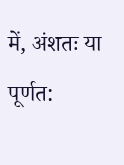में, अंशतः या पूर्णत: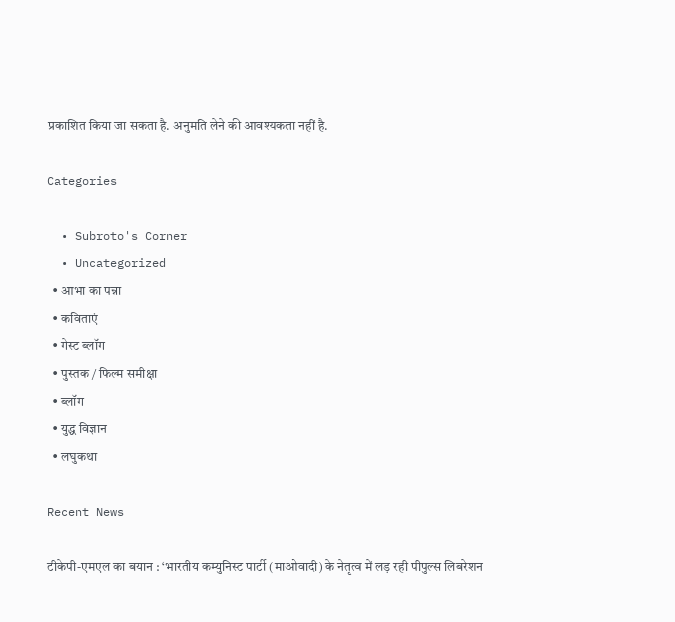प्रकाशित किया जा सकता है. अनुमति लेने की आवश्यकता नहीं है.

Categories

  • Subroto's Corner
  • Uncategorized
  • आभा का पन्ना
  • कविताएं
  • गेस्ट ब्लॉग
  • पुस्तक / फिल्म समीक्षा
  • ब्लॉग
  • युद्ध विज्ञान
  • लघुकथा

Recent News

टीकेपी-एमएल का बयान : ‘भारतीय कम्युनिस्ट पार्टी (माओवादी) के नेतृत्व में लड़ रही पीपुल्स लिबरेशन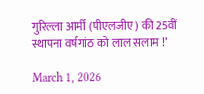गुरिल्ला आर्मी (पीएलजीए) की 25वीं स्थापना वर्षगांठ को लाल सलाम !’

March 1, 2026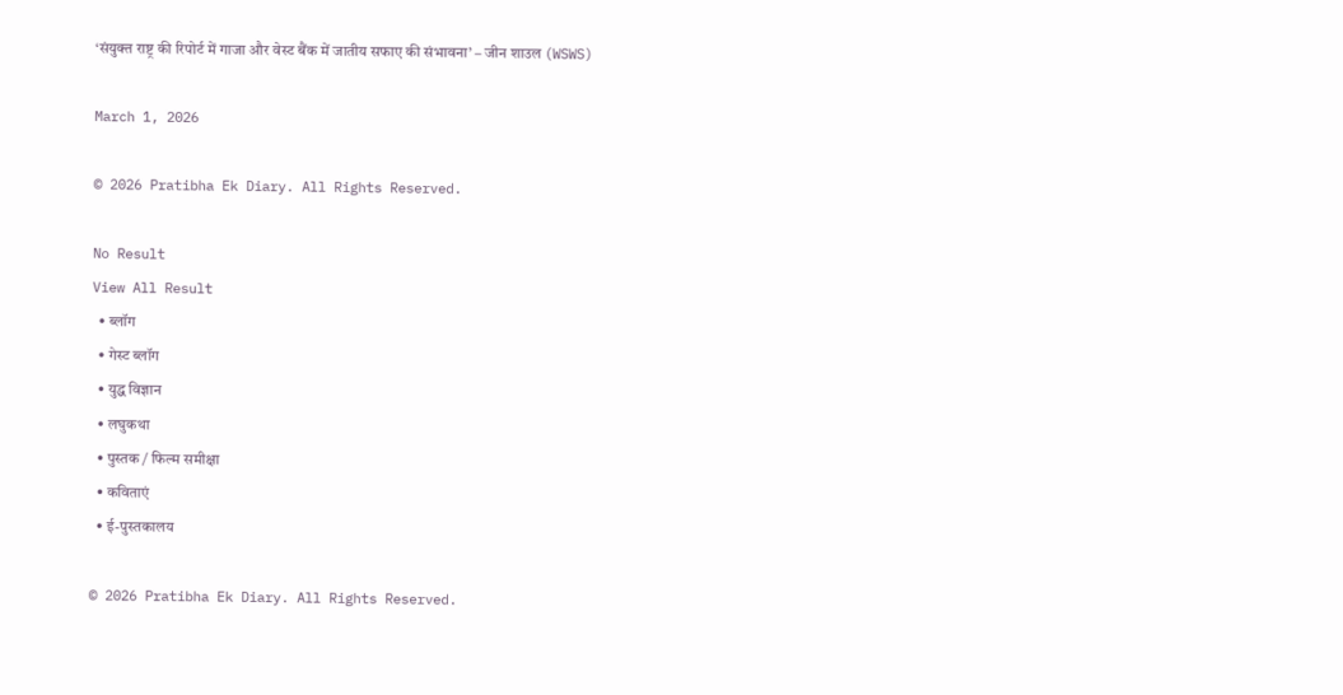‘संयुक्त राष्ट्र की रिपोर्ट में गाजा और वेस्ट बैंक में जातीय सफाए की संभावना’ – जीन शाउल (WSWS)

March 1, 2026

© 2026 Pratibha Ek Diary. All Rights Reserved.

No Result
View All Result
  • ब्लॉग
  • गेस्ट ब्लॉग
  • युद्ध विज्ञान
  • लघुकथा
  • पुस्तक / फिल्म समीक्षा
  • कविताएं
  • ई-पुस्तकालय

© 2026 Pratibha Ek Diary. All Rights Reserved.